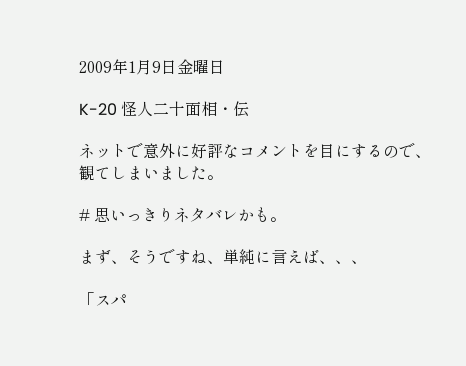2009年1月9日金曜日

K-20 怪人二十面相・伝

ネットで意外に好評なコメントを目にするので、
観てしまいました。

# 思いっきりネタバレかも。

まず、そうですね、単純に言えば、、、

「スパ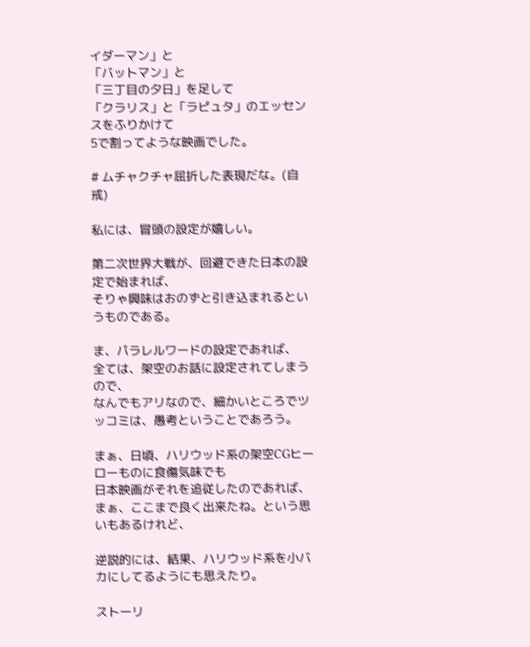イダーマン」と
「バットマン」と
「三丁目の夕日」を足して
「クラリス」と「ラピュタ」のエッセンスをふりかけて
5で割ってような映画でした。

# ムチャクチャ屈折した表現だな。(自戒)

私には、冒頭の設定が嬉しい。

第二次世界大戦が、回避できた日本の設定で始まれば、
そりゃ興味はおのずと引き込まれるというものである。

ま、パラレルワードの設定であれば、
全ては、架空のお話に設定されてしまうので、
なんでもアリなので、細かいところでツッコミは、愚考ということであろう。

まぁ、日頃、ハリウッド系の架空CGヒーローものに食傷気味でも
日本映画がそれを追従したのであれば、
まぁ、ここまで良く出来たね。という思いもあるけれど、

逆説的には、結果、ハリウッド系を小バカにしてるようにも思えたり。

ストーリ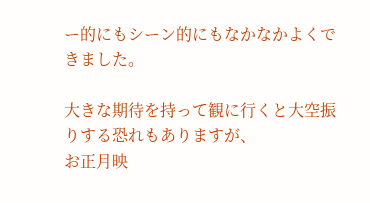ー的にもシーン的にもなかなかよくできました。

大きな期待を持って観に行くと大空振りする恐れもありますが、
お正月映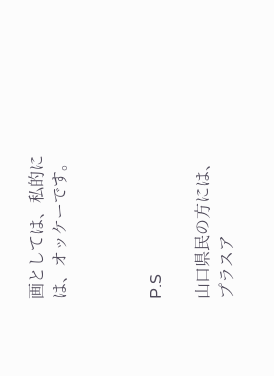画としては、私的には、オッケーです。



P.S

山口県民の方には、プラスア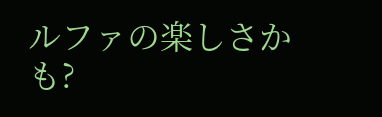ルファの楽しさかも?